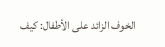الخوف الزائد على الأطفال: كيف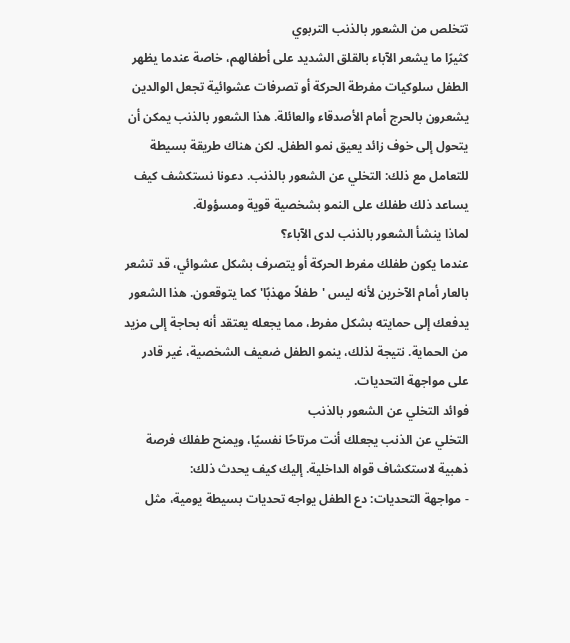تتخلص من الشعور بالذنب التربوي
كثيرًا ما يشعر الآباء بالقلق الشديد على أطفالهم، خاصة عندما يظهر الطفل سلوكيات مفرطة الحركة أو تصرفات عشوائية تجعل الوالدين يشعرون بالحرج أمام الأصدقاء والعائلة. هذا الشعور بالذنب يمكن أن يتحول إلى خوف زائد يعيق نمو الطفل. لكن هناك طريقة بسيطة للتعامل مع ذلك: التخلي عن الشعور بالذنب. دعونا نستكشف كيف يساعد ذلك طفلك على النمو بشخصية قوية ومسؤولة.
لماذا ينشأ الشعور بالذنب لدى الآباء؟
عندما يكون طفلك مفرط الحركة أو يتصرف بشكل عشوائي، قد تشعر بالعار أمام الآخرين لأنه ليس 'طفلاً مهذبًا' كما يتوقعون. هذا الشعور يدفعك إلى حمايته بشكل مفرط، مما يجعله يعتقد أنه بحاجة إلى مزيد من الحماية. نتيجة لذلك، ينمو الطفل ضعيف الشخصية، غير قادر على مواجهة التحديات.
فوائد التخلي عن الشعور بالذنب
التخلي عن الذنب يجعلك أنت مرتاحًا نفسيًا، ويمنح طفلك فرصة ذهبية لاستكشاف قواه الداخلية. إليك كيف يحدث ذلك:
- مواجهة التحديات: دع الطفل يواجه تحديات بسيطة يومية، مثل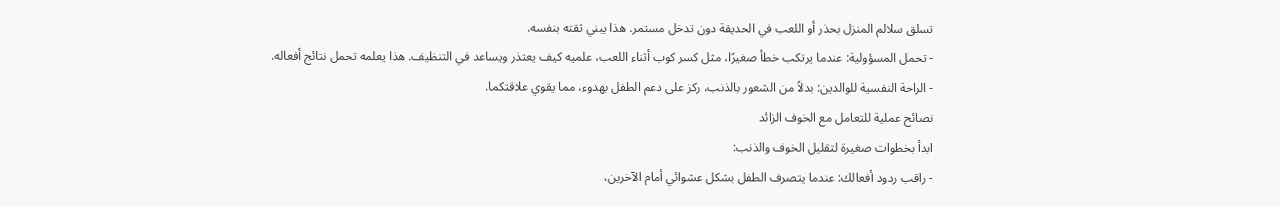تسلق سلالم المنزل بحذر أو اللعب في الحديقة دون تدخل مستمر. هذا يبني ثقته بنفسه.
- تحمل المسؤولية: عندما يرتكب خطأ صغيرًا، مثل كسر كوب أثناء اللعب، علميه كيف يعتذر ويساعد في التنظيف. هذا يعلمه تحمل نتائج أفعاله.
- الراحة النفسية للوالدين: بدلاً من الشعور بالذنب، ركز على دعم الطفل بهدوء، مما يقوي علاقتكما.
نصائح عملية للتعامل مع الخوف الزائد
ابدأ بخطوات صغيرة لتقليل الخوف والذنب:
- راقب ردود أفعالك: عندما يتصرف الطفل بشكل عشوائي أمام الآخرين،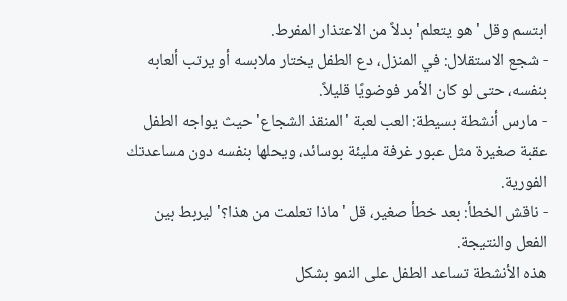ابتسم وقل 'هو يتعلم' بدلاً من الاعتذار المفرط.
- شجع الاستقلال: في المنزل، دع الطفل يختار ملابسه أو يرتب ألعابه بنفسه، حتى لو كان الأمر فوضويًا قليلاً.
- مارس أنشطة بسيطة: العب لعبة 'المنقذ الشجاع' حيث يواجه الطفل عقبة صغيرة مثل عبور غرفة مليئة بوسائد، ويحلها بنفسه دون مساعدتك الفورية.
- ناقش الخطأ: بعد خطأ صغير، قل 'ماذا تعلمت من هذا؟' ليربط بين الفعل والنتيجة.
هذه الأنشطة تساعد الطفل على النمو بشكل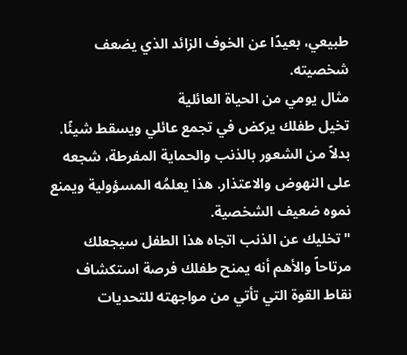طبيعي، بعيدًا عن الخوف الزائد الذي يضعف شخصيته.
مثال يومي من الحياة العائلية
تخيل طفلك يركض في تجمع عائلي ويسقط شيئًا. بدلاً من الشعور بالذنب والحماية المفرطة، شجعه على النهوض والاعتذار. هذا يعلمُه المسؤولية ويمنع نموه ضعيف الشخصية.
"تخليك عن الذنب اتجاه هذا الطفل سيجعلك مرتاحاً والأهم أنه يمنح طفلك فرصة استكشاف نقاط القوة التي تأتي من مواجهته للتحديات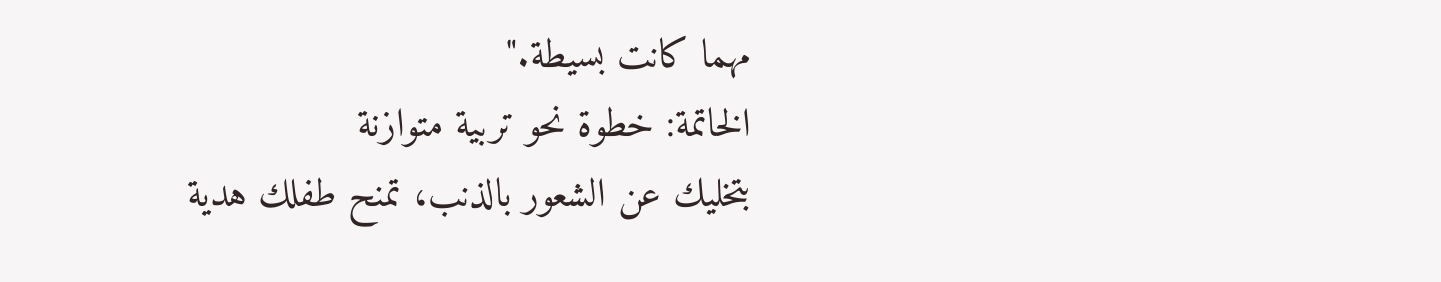مهما كانت بسيطة."
الخاتمة: خطوة نحو تربية متوازنة
بتخليك عن الشعور بالذنب، تمنح طفلك هدية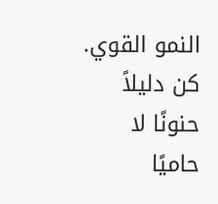النمو القوي. كن دليلاً حنونًا لا حاميًا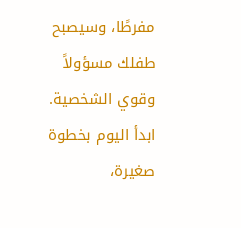مفرطًا، وسيصبح طفلك مسؤولاً وقوي الشخصية. ابدأ اليوم بخطوة صغيرة،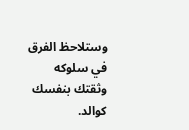وستلاحظ الفرق في سلوكه وثقتك بنفسك كوالد.